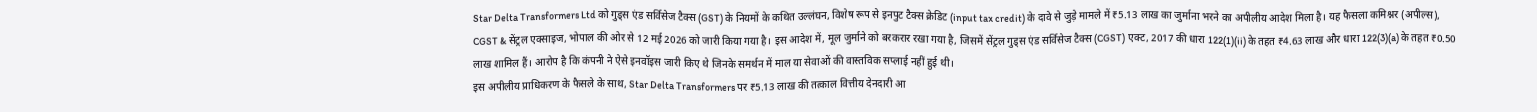Star Delta Transformers Ltd को गुड्स एंड सर्विसेज टैक्स (GST) के नियमों के कथित उल्लंघन, विशेष रूप से इनपुट टैक्स क्रेडिट (input tax credit) के दावे से जुड़े मामले में ₹5.13 लाख का जुर्माना भरने का अपीलीय आदेश मिला है। यह फैसला कमिश्नर (अपील्स), CGST & सेंट्रल एक्साइज, भोपाल की ओर से 12 मई 2026 को जारी किया गया है। इस आदेश में, मूल जुर्माने को बरकरार रखा गया है, जिसमें सेंट्रल गुड्स एंड सर्विसेज टैक्स (CGST) एक्ट, 2017 की धारा 122(1)(ii) के तहत ₹4.63 लाख और धारा 122(3)(a) के तहत ₹0.50 लाख शामिल हैं। आरोप है कि कंपनी ने ऐसे इनवॉइस जारी किए थे जिनके समर्थन में माल या सेवाओं की वास्तविक सप्लाई नहीं हुई थी।
इस अपीलीय प्राधिकरण के फैसले के साथ, Star Delta Transformers पर ₹5.13 लाख की तत्काल वित्तीय देनदारी आ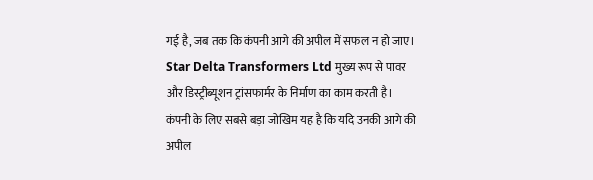गई है, जब तक कि कंपनी आगे की अपील में सफल न हो जाए। Star Delta Transformers Ltd मुख्य रूप से पावर और डिस्ट्रीब्यूशन ट्रांसफार्मर के निर्माण का काम करती है।
कंपनी के लिए सबसे बड़ा जोखिम यह है कि यदि उनकी आगे की अपील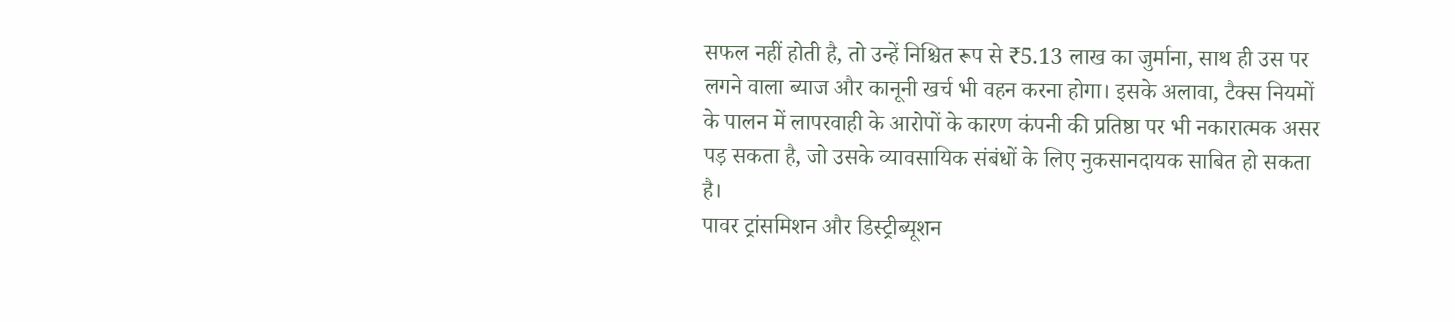सफल नहीं होती है, तो उन्हें निश्चित रूप से ₹5.13 लाख का जुर्माना, साथ ही उस पर लगने वाला ब्याज और कानूनी खर्च भी वहन करना होगा। इसके अलावा, टैक्स नियमों के पालन में लापरवाही के आरोपों के कारण कंपनी की प्रतिष्ठा पर भी नकारात्मक असर पड़ सकता है, जो उसके व्यावसायिक संबंधों के लिए नुकसानदायक साबित हो सकता है।
पावर ट्रांसमिशन और डिस्ट्रीब्यूशन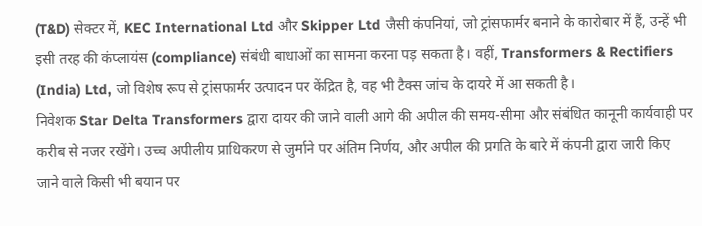(T&D) सेक्टर में, KEC International Ltd और Skipper Ltd जैसी कंपनियां, जो ट्रांसफार्मर बनाने के कारोबार में हैं, उन्हें भी इसी तरह की कंप्लायंस (compliance) संबंधी बाधाओं का सामना करना पड़ सकता है। वहीं, Transformers & Rectifiers (India) Ltd, जो विशेष रूप से ट्रांसफार्मर उत्पादन पर केंद्रित है, वह भी टैक्स जांच के दायरे में आ सकती है।
निवेशक Star Delta Transformers द्वारा दायर की जाने वाली आगे की अपील की समय-सीमा और संबंधित कानूनी कार्यवाही पर करीब से नजर रखेंगे। उच्च अपीलीय प्राधिकरण से जुर्माने पर अंतिम निर्णय, और अपील की प्रगति के बारे में कंपनी द्वारा जारी किए जाने वाले किसी भी बयान पर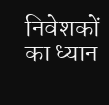निवेशकों का ध्यान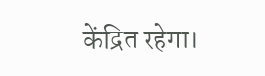केंद्रित रहेगा।